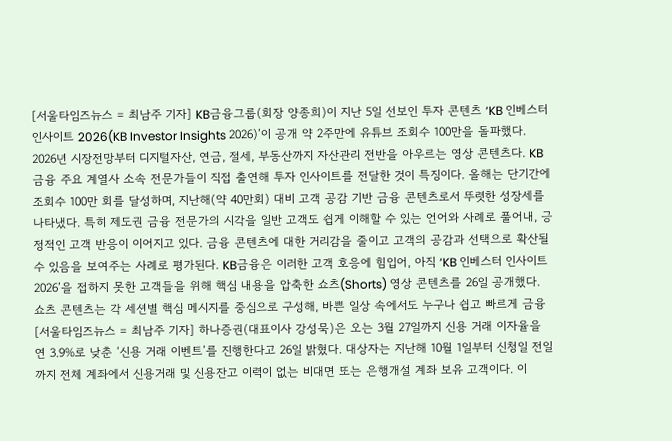[서울타임즈뉴스 = 최남주 기자] KB금융그룹(회장 양종희)이 지난 5일 선보인 투자 콘텐츠 ‘KB 인베스터 인사이트 2026(KB Investor Insights 2026)’이 공개 약 2주만에 유튜브 조회수 100만을 돌파했다. 2026년 시장전망부터 디지털자산, 연금, 절세, 부동산까지 자산관리 전반을 아우르는 영상 콘텐츠다. KB금융 주요 계열사 소속 전문가들이 직접 출연해 투자 인사이트를 전달한 것이 특징이다. 올해는 단기간에 조회수 100만 회를 달성하며, 지난해(약 40만회) 대비 고객 공감 기반 금융 콘텐츠로서 뚜렷한 성장세를 나타냈다. 특히 제도권 금융 전문가의 시각을 일반 고객도 쉽게 이해할 수 있는 언어와 사례로 풀어내, 긍정적인 고객 반응이 이어지고 있다. 금융 콘텐츠에 대한 거리감을 줄이고 고객의 공감과 선택으로 확산될 수 있음을 보여주는 사례로 평가된다. KB금융은 이러한 고객 호응에 힘입어, 아직 ‘KB 인베스터 인사이트 2026’을 접하지 못한 고객들을 위해 핵심 내용을 압축한 쇼츠(Shorts) 영상 콘텐츠를 26일 공개했다. 쇼츠 콘텐츠는 각 세션별 핵심 메시지를 중심으로 구성해, 바쁜 일상 속에서도 누구나 쉽고 빠르게 금융
[서울타임즈뉴스 = 최남주 기자] 하나증권(대표이사 강성묵)은 오는 3월 27일까지 신용 거래 이자율을 연 3.9%로 낮춘 ‘신용 거래 이벤트’를 진행한다고 26일 밝혔다. 대상자는 지난해 10월 1일부터 신청일 전일까지 전체 계좌에서 신용거래 및 신용잔고 이력이 없는 비대면 또는 은행개설 계좌 보유 고객이다. 이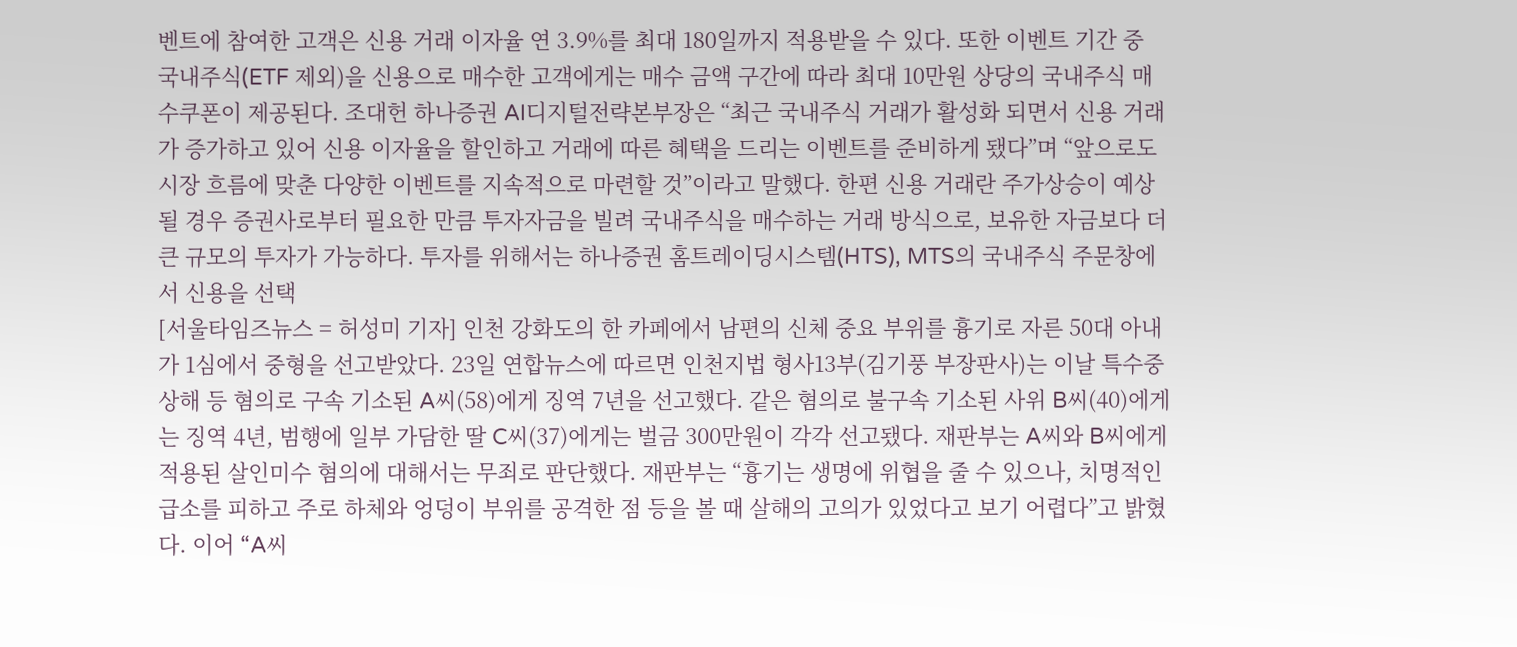벤트에 참여한 고객은 신용 거래 이자율 연 3.9%를 최대 180일까지 적용받을 수 있다. 또한 이벤트 기간 중 국내주식(ETF 제외)을 신용으로 매수한 고객에게는 매수 금액 구간에 따라 최대 10만원 상당의 국내주식 매수쿠폰이 제공된다. 조대헌 하나증권 AI디지털전략본부장은 “최근 국내주식 거래가 활성화 되면서 신용 거래가 증가하고 있어 신용 이자율을 할인하고 거래에 따른 혜택을 드리는 이벤트를 준비하게 됐다”며 “앞으로도 시장 흐름에 맞춘 다양한 이벤트를 지속적으로 마련할 것”이라고 말했다. 한편 신용 거래란 주가상승이 예상될 경우 증권사로부터 필요한 만큼 투자자금을 빌려 국내주식을 매수하는 거래 방식으로, 보유한 자금보다 더 큰 규모의 투자가 가능하다. 투자를 위해서는 하나증권 홈트레이딩시스템(HTS), MTS의 국내주식 주문창에서 신용을 선택
[서울타임즈뉴스 = 허성미 기자] 인천 강화도의 한 카페에서 남편의 신체 중요 부위를 흉기로 자른 50대 아내가 1심에서 중형을 선고받았다. 23일 연합뉴스에 따르면 인천지법 형사13부(김기풍 부장판사)는 이날 특수중상해 등 혐의로 구속 기소된 A씨(58)에게 징역 7년을 선고했다. 같은 혐의로 불구속 기소된 사위 B씨(40)에게는 징역 4년, 범행에 일부 가담한 딸 C씨(37)에게는 벌금 300만원이 각각 선고됐다. 재판부는 A씨와 B씨에게 적용된 살인미수 혐의에 대해서는 무죄로 판단했다. 재판부는 “흉기는 생명에 위협을 줄 수 있으나, 치명적인 급소를 피하고 주로 하체와 엉덩이 부위를 공격한 점 등을 볼 때 살해의 고의가 있었다고 보기 어렵다”고 밝혔다. 이어 “A씨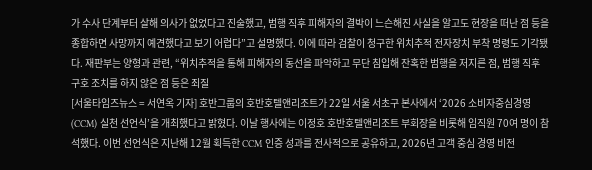가 수사 단계부터 살해 의사가 없었다고 진술했고, 범행 직후 피해자의 결박이 느슨해진 사실을 알고도 현장을 떠난 점 등을 종합하면 사망까지 예견했다고 보기 어렵다”고 설명했다. 이에 따라 검찰이 청구한 위치추적 전자장치 부착 명령도 기각됐다. 재판부는 양형과 관련, “위치추적을 통해 피해자의 동선을 파악하고 무단 침입해 잔혹한 범행을 저지른 점, 범행 직후 구호 조치를 하지 않은 점 등은 죄질
[서울타임즈뉴스 = 서연옥 기자] 호반그룹의 호반호텔앤리조트가 22일 서울 서초구 본사에서 ‘2026 소비자중심경영(CCM) 실천 선언식’을 개최했다고 밝혔다. 이날 행사에는 이정호 호반호텔앤리조트 부회장을 비롯해 임직원 70여 명이 참석했다. 이번 선언식은 지난해 12월 획득한 CCM 인증 성과를 전사적으로 공유하고, 2026년 고객 중심 경영 비전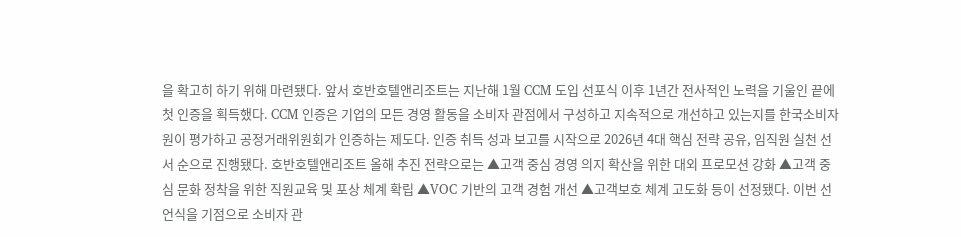을 확고히 하기 위해 마련됐다. 앞서 호반호텔앤리조트는 지난해 1월 CCM 도입 선포식 이후 1년간 전사적인 노력을 기울인 끝에 첫 인증을 획득했다. CCM 인증은 기업의 모든 경영 활동을 소비자 관점에서 구성하고 지속적으로 개선하고 있는지를 한국소비자원이 평가하고 공정거래위원회가 인증하는 제도다. 인증 취득 성과 보고를 시작으로 2026년 4대 핵심 전략 공유, 임직원 실천 선서 순으로 진행됐다. 호반호텔앤리조트 올해 추진 전략으로는 ▲고객 중심 경영 의지 확산을 위한 대외 프로모션 강화 ▲고객 중심 문화 정착을 위한 직원교육 및 포상 체계 확립 ▲VOC 기반의 고객 경험 개선 ▲고객보호 체계 고도화 등이 선정됐다. 이번 선언식을 기점으로 소비자 관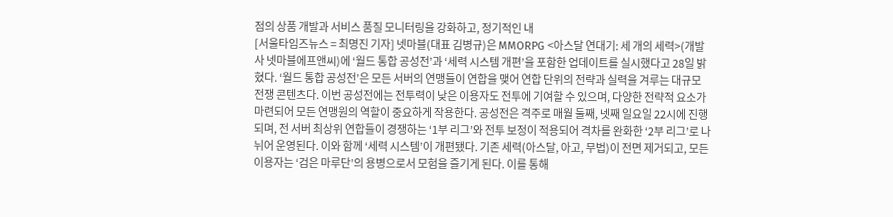점의 상품 개발과 서비스 품질 모니터링을 강화하고, 정기적인 내
[서울타임즈뉴스 = 최명진 기자] 넷마블(대표 김병규)은 MMORPG <아스달 연대기: 세 개의 세력>(개발사 넷마블에프앤씨)에 ‘월드 통합 공성전’과 ‘세력 시스템 개편’을 포함한 업데이트를 실시했다고 28일 밝혔다. ‘월드 통합 공성전’은 모든 서버의 연맹들이 연합을 맺어 연합 단위의 전략과 실력을 겨루는 대규모 전쟁 콘텐츠다. 이번 공성전에는 전투력이 낮은 이용자도 전투에 기여할 수 있으며, 다양한 전략적 요소가 마련되어 모든 연맹원의 역할이 중요하게 작용한다. 공성전은 격주로 매월 둘째, 넷째 일요일 22시에 진행되며, 전 서버 최상위 연합들이 경쟁하는 ‘1부 리그’와 전투 보정이 적용되어 격차를 완화한 ‘2부 리그’로 나뉘어 운영된다. 이와 함께 ‘세력 시스템’이 개편됐다. 기존 세력(아스달, 아고, 무법)이 전면 제거되고, 모든 이용자는 ‘검은 마루단’의 용병으로서 모험을 즐기게 된다. 이를 통해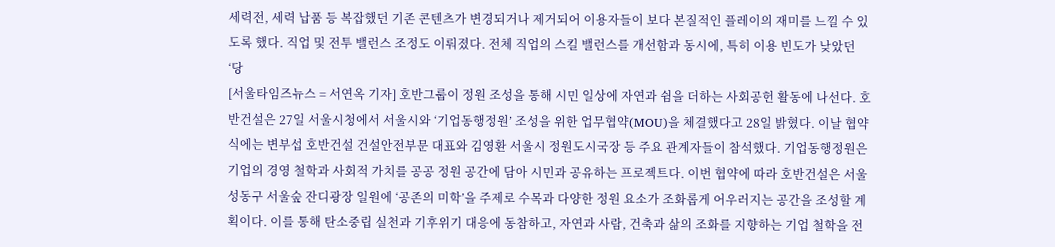세력전, 세력 납품 등 복잡했던 기존 콘텐츠가 변경되거나 제거되어 이용자들이 보다 본질적인 플레이의 재미를 느낄 수 있도록 했다. 직업 및 전투 밸런스 조정도 이뤄졌다. 전체 직업의 스킬 밸런스를 개선함과 동시에, 특히 이용 빈도가 낮았던 ‘당
[서울타임즈뉴스 = 서연옥 기자] 호반그룹이 정원 조성을 통해 시민 일상에 자연과 쉼을 더하는 사회공헌 활동에 나선다. 호반건설은 27일 서울시청에서 서울시와 ‘기업동행정원’ 조성을 위한 업무협약(MOU)을 체결했다고 28일 밝혔다. 이날 협약식에는 변부섭 호반건설 건설안전부문 대표와 김영환 서울시 정원도시국장 등 주요 관계자들이 참석했다. 기업동행정원은 기업의 경영 철학과 사회적 가치를 공공 정원 공간에 담아 시민과 공유하는 프로젝트다. 이번 협약에 따라 호반건설은 서울 성동구 서울숲 잔디광장 일원에 ‘공존의 미학’을 주제로 수목과 다양한 정원 요소가 조화롭게 어우러지는 공간을 조성할 계획이다. 이를 통해 탄소중립 실천과 기후위기 대응에 동참하고, 자연과 사람, 건축과 삶의 조화를 지향하는 기업 철학을 전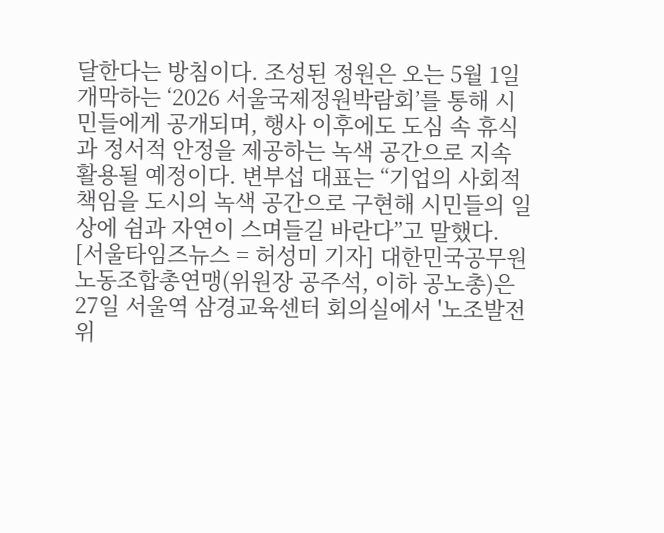달한다는 방침이다. 조성된 정원은 오는 5월 1일 개막하는 ‘2026 서울국제정원박람회’를 통해 시민들에게 공개되며, 행사 이후에도 도심 속 휴식과 정서적 안정을 제공하는 녹색 공간으로 지속 활용될 예정이다. 변부섭 대표는 “기업의 사회적 책임을 도시의 녹색 공간으로 구현해 시민들의 일상에 쉼과 자연이 스며들길 바란다”고 말했다.
[서울타임즈뉴스 = 허성미 기자] 대한민국공무원노동조합총연맹(위원장 공주석, 이하 공노총)은 27일 서울역 삼경교육센터 회의실에서 '노조발전위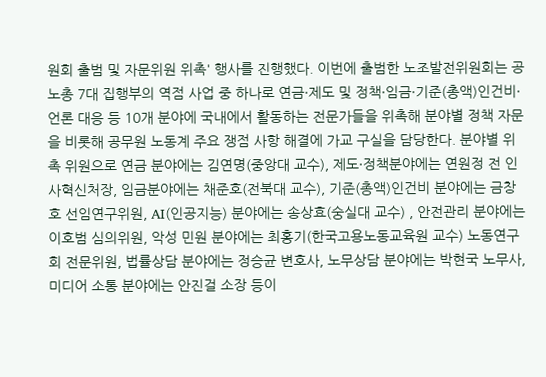원회 출범 및 자문위원 위촉' 행사를 진행했다. 이번에 출범한 노조발전위원회는 공노총 7대 집행부의 역점 사업 중 하나로 연금·제도 및 정책·임금·기준(총액)인건비·언론 대응 등 10개 분야에 국내에서 활동하는 전문가들을 위촉해 분야별 정책 자문을 비롯해 공무원 노동계 주요 쟁점 사항 해결에 가교 구실을 담당한다. 분야별 위촉 위원으로 연금 분야에는 김연명(중앙대 교수), 제도·정책분야에는 연원정 전 인사혁신처장, 임금분야에는 채준호(전북대 교수), 기준(총액)인건비 분야에는 금창호 선임연구위원, AI(인공지능) 분야에는 송상효(숭실대 교수) , 안전관리 분야에는 이호범 심의위원, 악성 민원 분야에는 최홍기(한국고용노동교육원 교수) 노동연구회 전문위원, 법률상담 분야에는 정승균 변호사, 노무상담 분야에는 박현국 노무사, 미디어 소통 분야에는 안진걸 소장 등이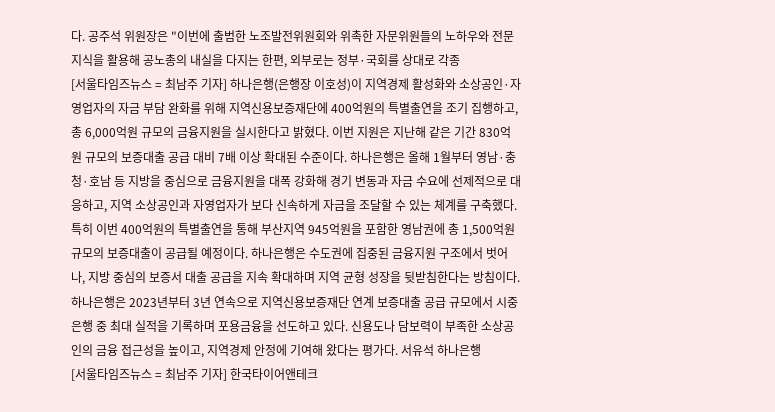다. 공주석 위원장은 "이번에 출범한 노조발전위원회와 위촉한 자문위원들의 노하우와 전문 지식을 활용해 공노총의 내실을 다지는 한편, 외부로는 정부·국회를 상대로 각종
[서울타임즈뉴스 = 최남주 기자] 하나은행(은행장 이호성)이 지역경제 활성화와 소상공인·자영업자의 자금 부담 완화를 위해 지역신용보증재단에 400억원의 특별출연을 조기 집행하고, 총 6,000억원 규모의 금융지원을 실시한다고 밝혔다. 이번 지원은 지난해 같은 기간 830억원 규모의 보증대출 공급 대비 7배 이상 확대된 수준이다. 하나은행은 올해 1월부터 영남·충청·호남 등 지방을 중심으로 금융지원을 대폭 강화해 경기 변동과 자금 수요에 선제적으로 대응하고, 지역 소상공인과 자영업자가 보다 신속하게 자금을 조달할 수 있는 체계를 구축했다. 특히 이번 400억원의 특별출연을 통해 부산지역 945억원을 포함한 영남권에 총 1,500억원 규모의 보증대출이 공급될 예정이다. 하나은행은 수도권에 집중된 금융지원 구조에서 벗어나, 지방 중심의 보증서 대출 공급을 지속 확대하며 지역 균형 성장을 뒷받침한다는 방침이다. 하나은행은 2023년부터 3년 연속으로 지역신용보증재단 연계 보증대출 공급 규모에서 시중은행 중 최대 실적을 기록하며 포용금융을 선도하고 있다. 신용도나 담보력이 부족한 소상공인의 금융 접근성을 높이고, 지역경제 안정에 기여해 왔다는 평가다. 서유석 하나은행
[서울타임즈뉴스 = 최남주 기자] 한국타이어앤테크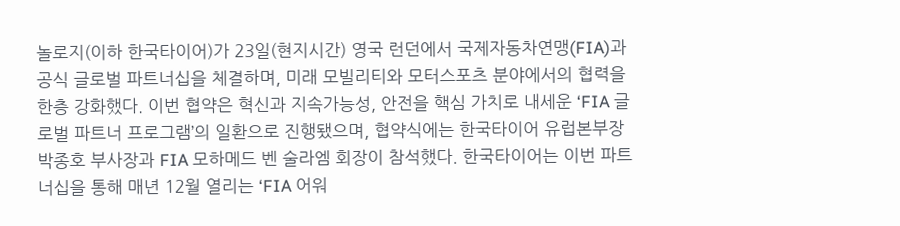놀로지(이하 한국타이어)가 23일(현지시간) 영국 런던에서 국제자동차연맹(FIA)과 공식 글로벌 파트너십을 체결하며, 미래 모빌리티와 모터스포츠 분야에서의 협력을 한층 강화했다. 이번 협약은 혁신과 지속가능성, 안전을 핵심 가치로 내세운 ‘FIA 글로벌 파트너 프로그램’의 일환으로 진행됐으며, 협약식에는 한국타이어 유럽본부장 박종호 부사장과 FIA 모하메드 벤 술라엠 회장이 참석했다. 한국타이어는 이번 파트너십을 통해 매년 12월 열리는 ‘FIA 어워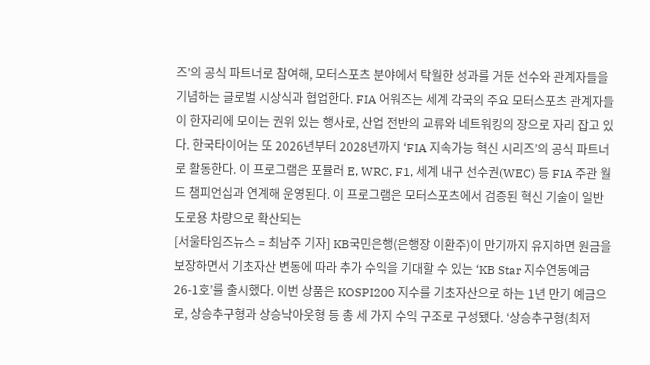즈’의 공식 파트너로 참여해, 모터스포츠 분야에서 탁월한 성과를 거둔 선수와 관계자들을 기념하는 글로벌 시상식과 협업한다. FIA 어워즈는 세계 각국의 주요 모터스포츠 관계자들이 한자리에 모이는 권위 있는 행사로, 산업 전반의 교류와 네트워킹의 장으로 자리 잡고 있다. 한국타이어는 또 2026년부터 2028년까지 ‘FIA 지속가능 혁신 시리즈’의 공식 파트너로 활동한다. 이 프로그램은 포뮬러 E, WRC, F1, 세계 내구 선수권(WEC) 등 FIA 주관 월드 챔피언십과 연계해 운영된다. 이 프로그램은 모터스포츠에서 검증된 혁신 기술이 일반 도로용 차량으로 확산되는
[서울타임즈뉴스 = 최남주 기자] KB국민은행(은행장 이환주)이 만기까지 유지하면 원금을 보장하면서 기초자산 변동에 따라 추가 수익을 기대할 수 있는 ‘KB Star 지수연동예금 26-1호’를 출시했다. 이번 상품은 KOSPI200 지수를 기초자산으로 하는 1년 만기 예금으로, 상승추구형과 상승낙아웃형 등 총 세 가지 수익 구조로 구성됐다. ‘상승추구형(최저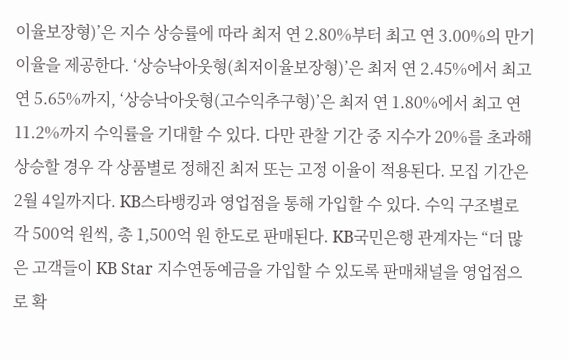이율보장형)’은 지수 상승률에 따라 최저 연 2.80%부터 최고 연 3.00%의 만기 이율을 제공한다. ‘상승낙아웃형(최저이율보장형)’은 최저 연 2.45%에서 최고 연 5.65%까지, ‘상승낙아웃형(고수익추구형)’은 최저 연 1.80%에서 최고 연 11.2%까지 수익률을 기대할 수 있다. 다만 관찰 기간 중 지수가 20%를 초과해 상승할 경우 각 상품별로 정해진 최저 또는 고정 이율이 적용된다. 모집 기간은 2월 4일까지다. KB스타뱅킹과 영업점을 통해 가입할 수 있다. 수익 구조별로 각 500억 원씩, 총 1,500억 원 한도로 판매된다. KB국민은행 관계자는 “더 많은 고객들이 KB Star 지수연동예금을 가입할 수 있도록 판매채널을 영업점으로 확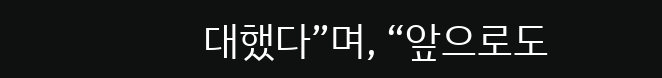대했다”며, “앞으로도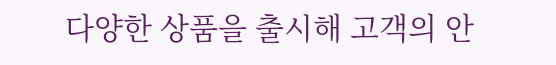다양한 상품을 출시해 고객의 안